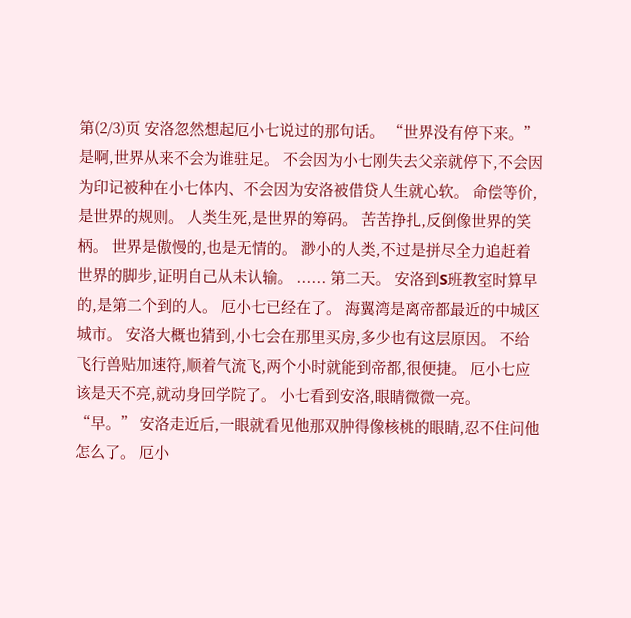第(2/3)页 安洛忽然想起厄小七说过的那句话。 “世界没有停下来。” 是啊,世界从来不会为谁驻足。 不会因为小七刚失去父亲就停下,不会因为印记被种在小七体内、不会因为安洛被借贷人生就心软。 命偿等价,是世界的规则。 人类生死,是世界的筹码。 苦苦挣扎,反倒像世界的笑柄。 世界是傲慢的,也是无情的。 渺小的人类,不过是拼尽全力追赶着世界的脚步,证明自己从未认输。 ...... 第二天。 安洛到S班教室时算早的,是第二个到的人。 厄小七已经在了。 海翼湾是离帝都最近的中城区城市。 安洛大概也猜到,小七会在那里买房,多少也有这层原因。 不给飞行兽贴加速符,顺着气流飞,两个小时就能到帝都,很便捷。 厄小七应该是天不亮,就动身回学院了。 小七看到安洛,眼睛微微一亮。 “早。” 安洛走近后,一眼就看见他那双肿得像核桃的眼睛,忍不住问他怎么了。 厄小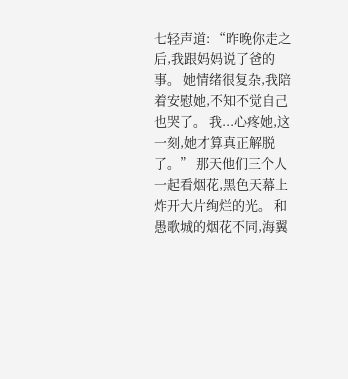七轻声道: “昨晚你走之后,我跟妈妈说了爸的事。 她情绪很复杂,我陪着安慰她,不知不觉自己也哭了。 我...心疼她,这一刻,她才算真正解脱了。” 那天他们三个人一起看烟花,黑色天幕上炸开大片绚烂的光。 和愚歌城的烟花不同,海翼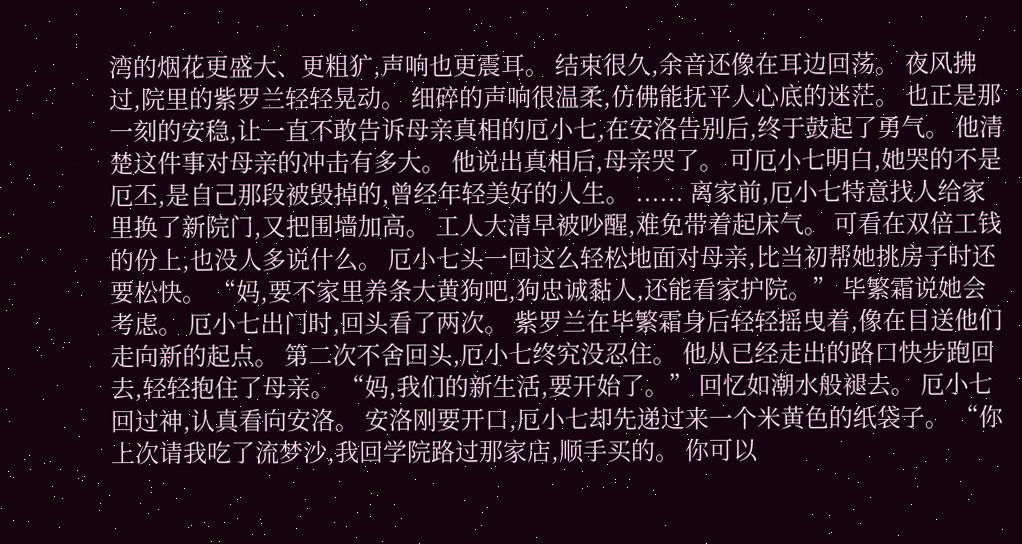湾的烟花更盛大、更粗犷,声响也更震耳。 结束很久,余音还像在耳边回荡。 夜风拂过,院里的紫罗兰轻轻晃动。 细碎的声响很温柔,仿佛能抚平人心底的迷茫。 也正是那一刻的安稳,让一直不敢告诉母亲真相的厄小七,在安洛告别后,终于鼓起了勇气。 他清楚这件事对母亲的冲击有多大。 他说出真相后,母亲哭了。 可厄小七明白,她哭的不是厄丕,是自己那段被毁掉的,曾经年轻美好的人生。 ...... 离家前,厄小七特意找人给家里换了新院门,又把围墙加高。 工人大清早被吵醒,难免带着起床气。 可看在双倍工钱的份上,也没人多说什么。 厄小七头一回这么轻松地面对母亲,比当初帮她挑房子时还要松快。 “妈,要不家里养条大黄狗吧,狗忠诚黏人,还能看家护院。” 毕繁霜说她会考虑。 厄小七出门时,回头看了两次。 紫罗兰在毕繁霜身后轻轻摇曳着,像在目送他们走向新的起点。 第二次不舍回头,厄小七终究没忍住。 他从已经走出的路口快步跑回去,轻轻抱住了母亲。 “妈,我们的新生活,要开始了。” 回忆如潮水般褪去。 厄小七回过神,认真看向安洛。 安洛刚要开口,厄小七却先递过来一个米黄色的纸袋子。 “你上次请我吃了流梦沙,我回学院路过那家店,顺手买的。 你可以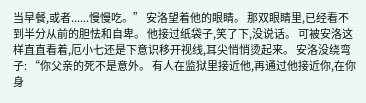当早餐,或者......慢慢吃。” 安洛望着他的眼睛。 那双眼睛里,已经看不到半分从前的胆怯和自卑。 他接过纸袋子,笑了下,没说话。 可被安洛这样直直看着,厄小七还是下意识移开视线,耳尖悄悄烫起来。 安洛没绕弯子: “你父亲的死不是意外。 有人在监狱里接近他,再通过他接近你,在你身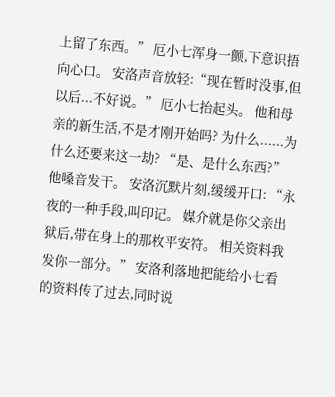上留了东西。” 厄小七浑身一颤,下意识捂向心口。 安洛声音放轻:“现在暂时没事,但以后...不好说。” 厄小七抬起头。 他和母亲的新生活,不是才刚开始吗? 为什么......为什么还要来这一劫? “是、是什么东西?”他嗓音发干。 安洛沉默片刻,缓缓开口: “永夜的一种手段,叫印记。 媒介就是你父亲出狱后,带在身上的那枚平安符。 相关资料我发你一部分。” 安洛利落地把能给小七看的资料传了过去,同时说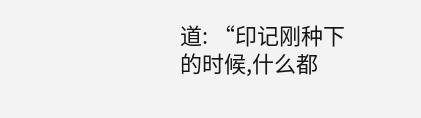道: “印记刚种下的时候,什么都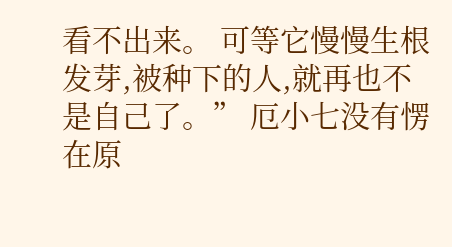看不出来。 可等它慢慢生根发芽,被种下的人,就再也不是自己了。” 厄小七没有愣在原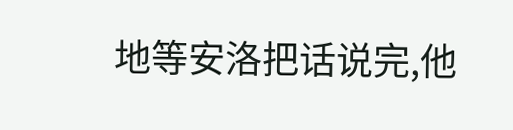地等安洛把话说完,他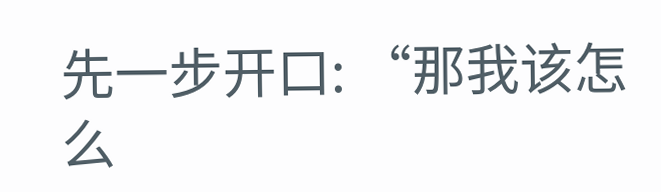先一步开口: “那我该怎么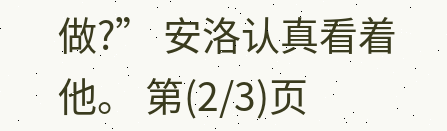做?” 安洛认真看着他。 第(2/3)页